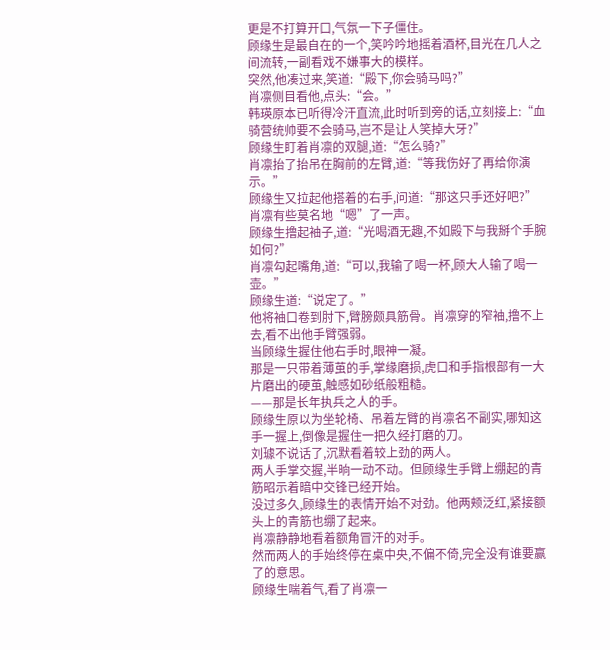更是不打算开口,气氛一下子僵住。
顾缘生是最自在的一个,笑吟吟地摇着酒杯,目光在几人之间流转,一副看戏不嫌事大的模样。
突然,他凑过来,笑道:“殿下,你会骑马吗?”
肖凛侧目看他,点头:“会。”
韩瑛原本已听得冷汗直流,此时听到旁的话,立刻接上:“血骑营统帅要不会骑马,岂不是让人笑掉大牙?”
顾缘生盯着肖凛的双腿,道:“怎么骑?”
肖凛抬了抬吊在胸前的左臂,道:“等我伤好了再给你演示。”
顾缘生又拉起他搭着的右手,问道:“那这只手还好吧?”
肖凛有些莫名地“嗯”了一声。
顾缘生撸起袖子,道:“光喝酒无趣,不如殿下与我掰个手腕如何?”
肖凛勾起嘴角,道:“可以,我输了喝一杯,顾大人输了喝一壶。”
顾缘生道:“说定了。”
他将袖口卷到肘下,臂膀颇具筋骨。肖凛穿的窄袖,撸不上去,看不出他手臂强弱。
当顾缘生握住他右手时,眼神一凝。
那是一只带着薄茧的手,掌缘磨损,虎口和手指根部有一大片磨出的硬茧,触感如砂纸般粗糙。
——那是长年执兵之人的手。
顾缘生原以为坐轮椅、吊着左臂的肖凛名不副实,哪知这手一握上,倒像是握住一把久经打磨的刀。
刘璩不说话了,沉默看着较上劲的两人。
两人手掌交握,半晌一动不动。但顾缘生手臂上绷起的青筋昭示着暗中交锋已经开始。
没过多久,顾缘生的表情开始不对劲。他两颊泛红,紧接额头上的青筋也绷了起来。
肖凛静静地看着额角冒汗的对手。
然而两人的手始终停在桌中央,不偏不倚,完全没有谁要赢了的意思。
顾缘生喘着气,看了肖凛一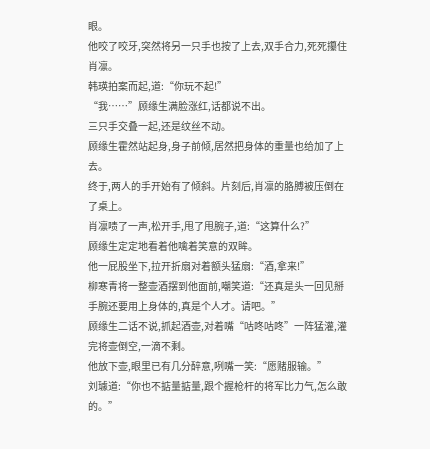眼。
他咬了咬牙,突然将另一只手也按了上去,双手合力,死死攥住肖凛。
韩瑛拍案而起,道:“你玩不起!”
“我……”顾缘生满脸涨红,话都说不出。
三只手交叠一起,还是纹丝不动。
顾缘生霍然站起身,身子前倾,居然把身体的重量也给加了上去。
终于,两人的手开始有了倾斜。片刻后,肖凛的胳膊被压倒在了桌上。
肖凛啧了一声,松开手,甩了甩腕子,道:“这算什么?”
顾缘生定定地看着他噙着笑意的双眸。
他一屁股坐下,拉开折扇对着额头猛扇:“酒,拿来!”
柳寒青将一整壶酒摆到他面前,嘲笑道:“还真是头一回见掰手腕还要用上身体的,真是个人才。请吧。”
顾缘生二话不说,抓起酒壶,对着嘴“咕咚咕咚”一阵猛灌,灌完将壶倒空,一滴不剩。
他放下壶,眼里已有几分醉意,咧嘴一笑:“愿赌服输。”
刘璩道:“你也不掂量掂量,跟个握枪杆的将军比力气,怎么敢的。”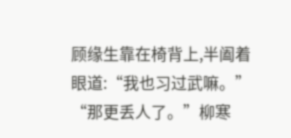顾缘生靠在椅背上,半阖着眼道:“我也习过武嘛。”
“那更丢人了。”柳寒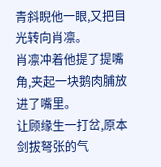青斜睨他一眼,又把目光转向肖凛。
肖凛冲着他提了提嘴角,夹起一块鹅肉脯放进了嘴里。
让顾缘生一打岔,原本剑拔弩张的气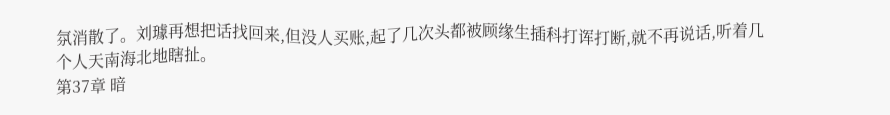氛消散了。刘璩再想把话找回来,但没人买账,起了几次头都被顾缘生插科打诨打断,就不再说话,听着几个人天南海北地瞎扯。
第37章 暗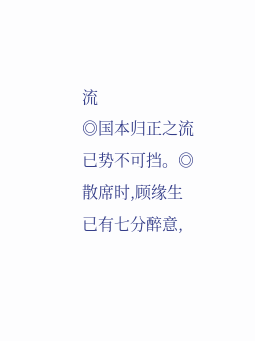流
◎国本归正之流已势不可挡。◎
散席时,顾缘生已有七分醉意,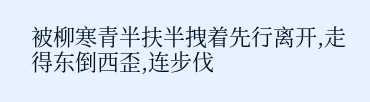被柳寒青半扶半拽着先行离开,走得东倒西歪,连步伐